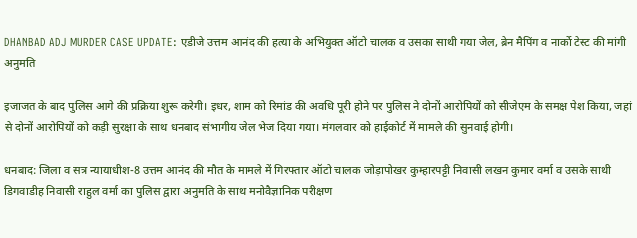DHANBAD ADJ MURDER CASE UPDATE: एडीजे उत्तम आनंद की हत्या के अभियुक्त ऑटो चालक व उसका साथी गया जेल, ब्रेन मैपिंग व नार्को टेस्ट की मांगी अनुमति

इजाजत के बाद पुलिस आगे की प्रक्रिया शुरू करेगी। इधर, शाम को रिमांड की अवधि पूरी होने पर पुलिस ने दोनों आरोपियों को सीजेएम के समक्ष पेश किया, जहां से दोनों आरोपियों को कड़ी सुरक्षा के साथ धनबाद संभागीय जेल भेज दिया गया। मंगलवार को हाईकोर्ट में मामले की सुनवाई होगी।

धनबाद: जिला व सत्र न्यायाधीश-8 उत्तम आनंद की मौत के मामले में गिरफ्तार ऑटो चालक जोड़ापोखर कुम्हारपट्टी निवासी लखन कुमार वर्मा व उसके साथी डिगवाडीह निवासी राहुल वर्मा का पुलिस द्वारा अनुमति के साथ मनोवैज्ञानिक परीक्षण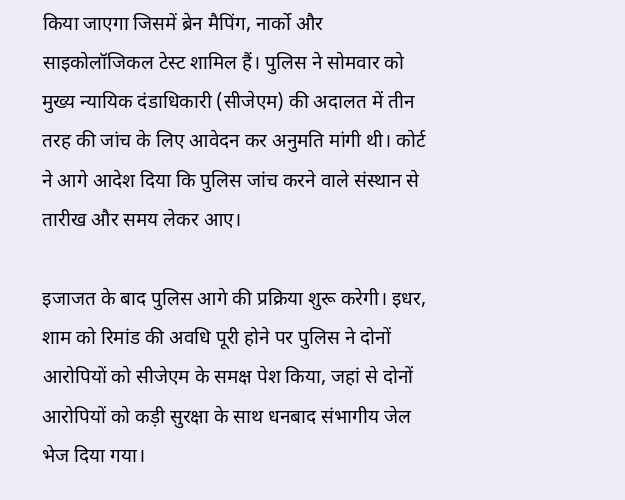किया जाएगा जिसमें ब्रेन मैपिंग, नार्को और साइकोलॉजिकल टेस्ट शामिल हैं। पुलिस ने सोमवार को मुख्य न्यायिक दंडाधिकारी (सीजेएम) की अदालत में तीन तरह की जांच के लिए आवेदन कर अनुमति मांगी थी। कोर्ट ने आगे आदेश दिया कि पुलिस जांच करने वाले संस्थान से तारीख और समय लेकर आए।

इजाजत के बाद पुलिस आगे की प्रक्रिया शुरू करेगी। इधर, शाम को रिमांड की अवधि पूरी होने पर पुलिस ने दोनों आरोपियों को सीजेएम के समक्ष पेश किया, जहां से दोनों आरोपियों को कड़ी सुरक्षा के साथ धनबाद संभागीय जेल भेज दिया गया।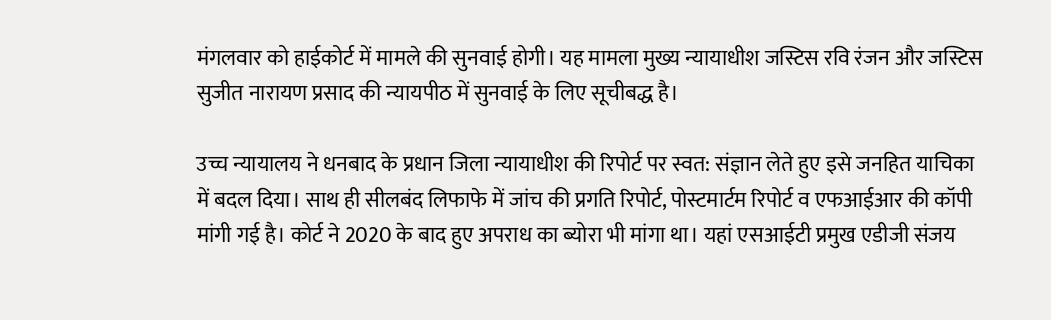मंगलवार को हाईकोर्ट में मामले की सुनवाई होगी। यह मामला मुख्य न्यायाधीश जस्टिस रवि रंजन और जस्टिस सुजीत नारायण प्रसाद की न्यायपीठ में सुनवाई के लिए सूचीबद्ध है।

उच्च न्यायालय ने धनबाद के प्रधान जिला न्यायाधीश की रिपोर्ट पर स्वत: संज्ञान लेते हुए इसे जनहित याचिका में बदल दिया। साथ ही सीलबंद लिफाफे में जांच की प्रगति रिपोर्ट, पोस्टमार्टम रिपोर्ट व एफआईआर की कॉपी मांगी गई है। कोर्ट ने 2020 के बाद हुए अपराध का ब्योरा भी मांगा था। यहां एसआईटी प्रमुख एडीजी संजय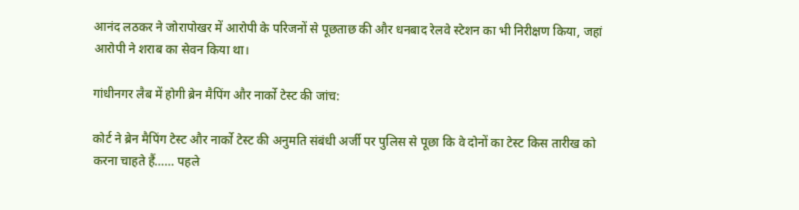आनंद लठकर ने जोरापोखर में आरोपी के परिजनों से पूछताछ की और धनबाद रेलवे स्टेशन का भी निरीक्षण किया, जहां आरोपी ने शराब का सेवन किया था।

गांधीनगर लैब में होगी ब्रेन मैपिंग और नार्को टेस्ट की जांच:

कोर्ट ने ब्रेन मैपिंग टेस्ट और नार्को टेस्ट की अनुमति संबंधी अर्जी पर पुलिस से पूछा कि वे दोनों का टेस्ट किस तारीख को करना चाहते हैं…… पहले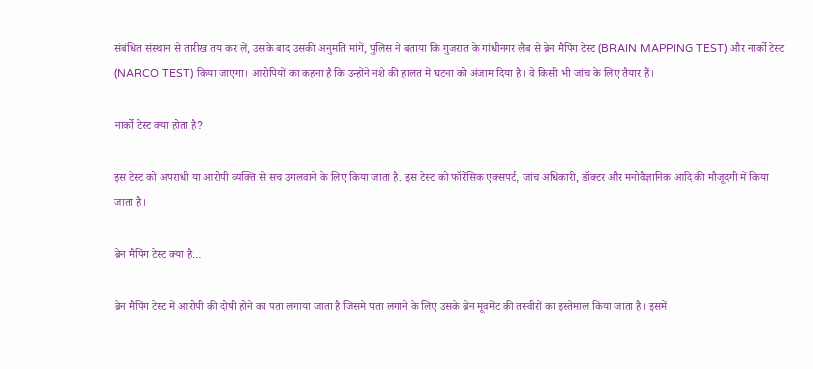संबंधित संस्थान से तारीख तय कर लें, उसके बाद उसकी अनुमति मांगें, पुलिस ने बताया कि गुजरात के गांधीनगर लैब से ब्रेन मैपिंग टेस्ट (BRAIN MAPPING TEST) और नार्को टेस्ट (NARCO TEST) किया जाएगा। आरोपियों का कहना है कि उन्होंने नशे की हालत में घटना को अंजाम दिया है। वे किसी भी जांच के लिए तैयार हैं।

नार्को टेस्ट क्या होता है?

इस टेस्ट को अपराधी या आरोपी व्यक्ति से सच उगलवाने के लिए किया जाता है. इस टेस्ट को फॉरेंसिक एक्सपर्ट, जांच अधिकारी, डॉक्टर और मनोवैज्ञानिक आदि की मौजूदगी में किया जाता है।

ब्रेन मैपिंग टेस्ट क्या है…

ब्रेन मैपिंग टेस्ट में आरोपी की दोषी होने का पता लगाया जाता है जिसमे पता लगाने के लिए उसके ब्रेन मूवमेंट की तस्वीरों का इस्तेमाल किया जाता है। इसमें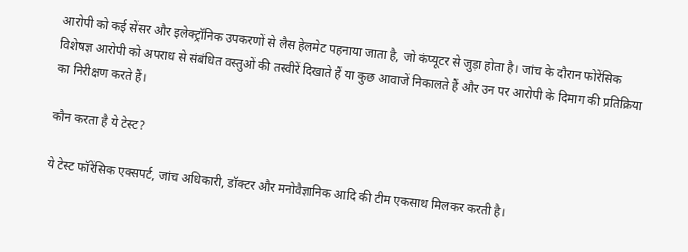आरोपी को कई सेंसर और इलेक्ट्रॉनिक उपकरणों से लैस हेलमेट पहनाया जाता है, जो कंप्यूटर से जुड़ा होता है। जांच के दौरान फोरेंसिक विशेषज्ञ आरोपी को अपराध से संबंधित वस्तुओं की तस्वीरें दिखाते हैं या कुछ आवाजें निकालते हैं और उन पर आरोपी के दिमाग की प्रतिक्रिया का निरीक्षण करते हैं।

कौन करता है ये टेस्ट?

ये टेस्ट फॉरेंसिक एक्सपर्ट, जांच अधिकारी, डॉक्टर और मनोवैज्ञानिक आदि की टीम एकसाथ मिलकर करती है।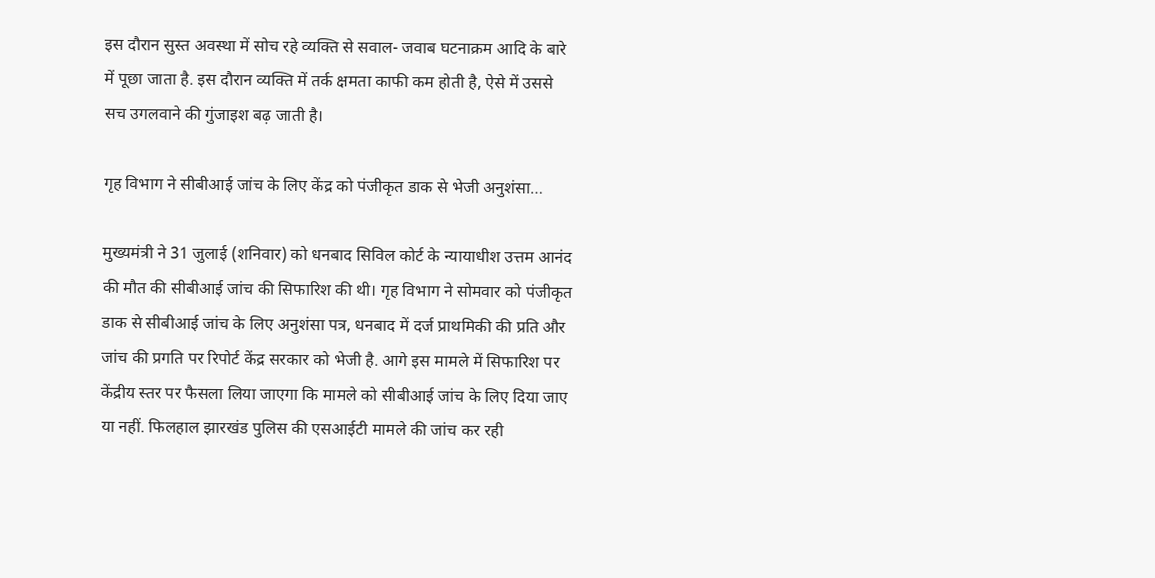इस दौरान सुस्त अवस्था में सोच रहे व्यक्ति से सवाल- जवाब घटनाक्रम आदि के बारे में पूछा जाता है. इस दौरान व्यक्त‍ि में तर्क क्षमता काफी कम होती है, ऐसे में उससे सच उगलवाने की गुंजाइश बढ़ जाती है।

गृह विभाग ने सीबीआई जांच के लिए केंद्र को पंजीकृत डाक से भेजी अनुशंसा…

मुख्यमंत्री ने 31 जुलाई (शनिवार) को धनबाद सिविल कोर्ट के न्यायाधीश उत्तम आनंद की मौत की सीबीआई जांच की सिफारिश की थी। गृह विभाग ने सोमवार को पंजीकृत डाक से सीबीआई जांच के लिए अनुशंसा पत्र, धनबाद में दर्ज प्राथमिकी की प्रति और जांच की प्रगति पर रिपोर्ट केंद्र सरकार को भेजी है. आगे इस मामले में सिफारिश पर केंद्रीय स्तर पर फैसला लिया जाएगा कि मामले को सीबीआई जांच के लिए दिया जाए या नहीं. फिलहाल झारखंड पुलिस की एसआईटी मामले की जांच कर रही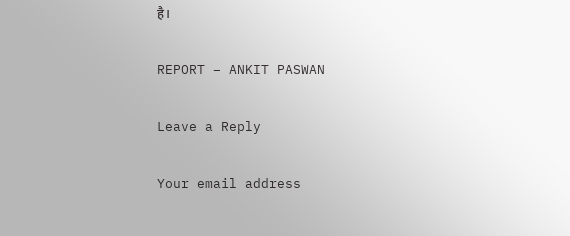है।

REPORT – ANKIT PASWAN

Leave a Reply

Your email address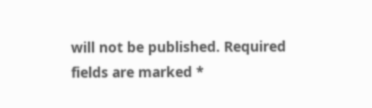will not be published. Required fields are marked *